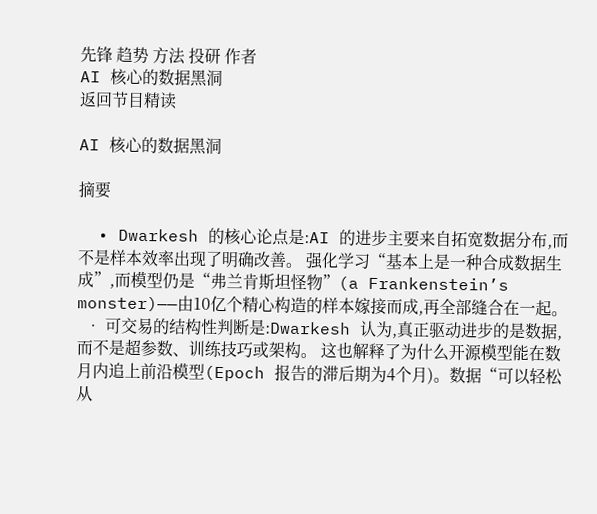先锋 趋势 方法 投研 作者
AI 核心的数据黑洞
返回节目精读

AI 核心的数据黑洞

摘要

  • Dwarkesh 的核心论点是:AI 的进步主要来自拓宽数据分布,而不是样本效率出现了明确改善。 强化学习“基本上是一种合成数据生成”,而模型仍是“弗兰肯斯坦怪物”(a Frankenstein’s monster)——由10亿个精心构造的样本嫁接而成,再全部缝合在一起。
  • 可交易的结构性判断是:Dwarkesh 认为,真正驱动进步的是数据,而不是超参数、训练技巧或架构。 这也解释了为什么开源模型能在数月内追上前沿模型(Epoch 报告的滞后期为4个月)。数据“可以轻松从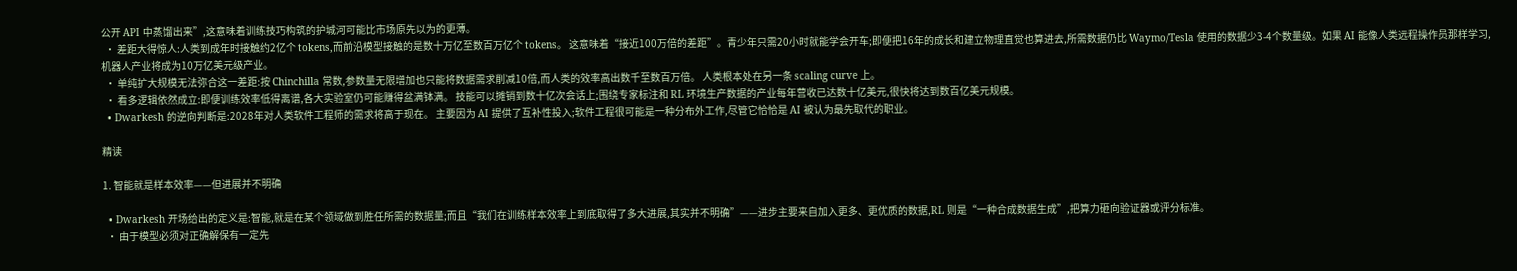公开 API 中蒸馏出来”,这意味着训练技巧构筑的护城河可能比市场原先以为的更薄。
  • 差距大得惊人:人类到成年时接触约2亿个 tokens,而前沿模型接触的是数十万亿至数百万亿个 tokens。 这意味着“接近100万倍的差距”。青少年只需20小时就能学会开车;即便把16年的成长和建立物理直觉也算进去,所需数据仍比 Waymo/Tesla 使用的数据少3-4个数量级。如果 AI 能像人类远程操作员那样学习,机器人产业将成为10万亿美元级产业。
  • 单纯扩大规模无法弥合这一差距:按 Chinchilla 常数,参数量无限增加也只能将数据需求削减10倍,而人类的效率高出数千至数百万倍。 人类根本处在另一条 scaling curve 上。
  • 看多逻辑依然成立:即便训练效率低得离谱,各大实验室仍可能赚得盆满钵满。 技能可以摊销到数十亿次会话上;围绕专家标注和 RL 环境生产数据的产业每年营收已达数十亿美元,很快将达到数百亿美元规模。
  • Dwarkesh 的逆向判断是:2028年对人类软件工程师的需求将高于现在。 主要因为 AI 提供了互补性投入;软件工程很可能是一种分布外工作,尽管它恰恰是 AI 被认为最先取代的职业。

精读

1. 智能就是样本效率——但进展并不明确

  • Dwarkesh 开场给出的定义是:智能,就是在某个领域做到胜任所需的数据量;而且“我们在训练样本效率上到底取得了多大进展,其实并不明确”——进步主要来自加入更多、更优质的数据,RL 则是“一种合成数据生成”,把算力砸向验证器或评分标准。
  • 由于模型必须对正确解保有一定先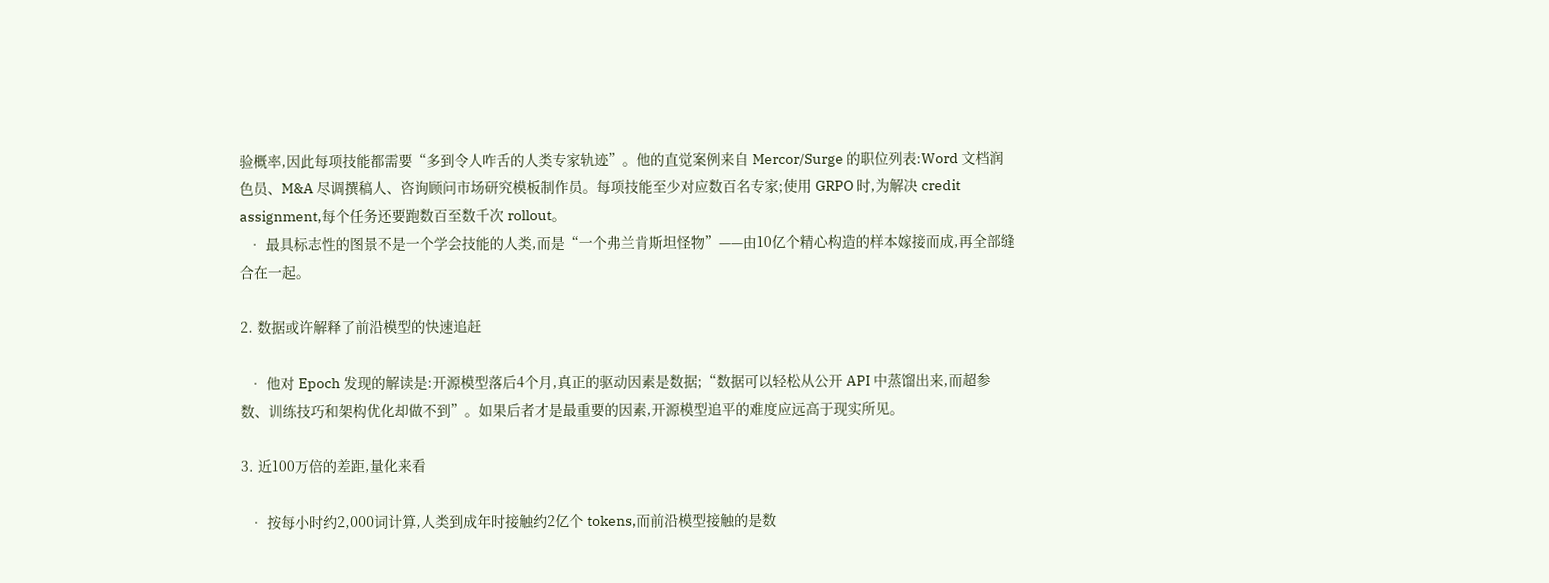验概率,因此每项技能都需要“多到令人咋舌的人类专家轨迹”。他的直觉案例来自 Mercor/Surge 的职位列表:Word 文档润色员、M&A 尽调撰稿人、咨询顾问市场研究模板制作员。每项技能至少对应数百名专家;使用 GRPO 时,为解决 credit assignment,每个任务还要跑数百至数千次 rollout。
  • 最具标志性的图景不是一个学会技能的人类,而是“一个弗兰肯斯坦怪物”——由10亿个精心构造的样本嫁接而成,再全部缝合在一起。

2. 数据或许解释了前沿模型的快速追赶

  • 他对 Epoch 发现的解读是:开源模型落后4个月,真正的驱动因素是数据;“数据可以轻松从公开 API 中蒸馏出来,而超参数、训练技巧和架构优化却做不到”。如果后者才是最重要的因素,开源模型追平的难度应远高于现实所见。

3. 近100万倍的差距,量化来看

  • 按每小时约2,000词计算,人类到成年时接触约2亿个 tokens,而前沿模型接触的是数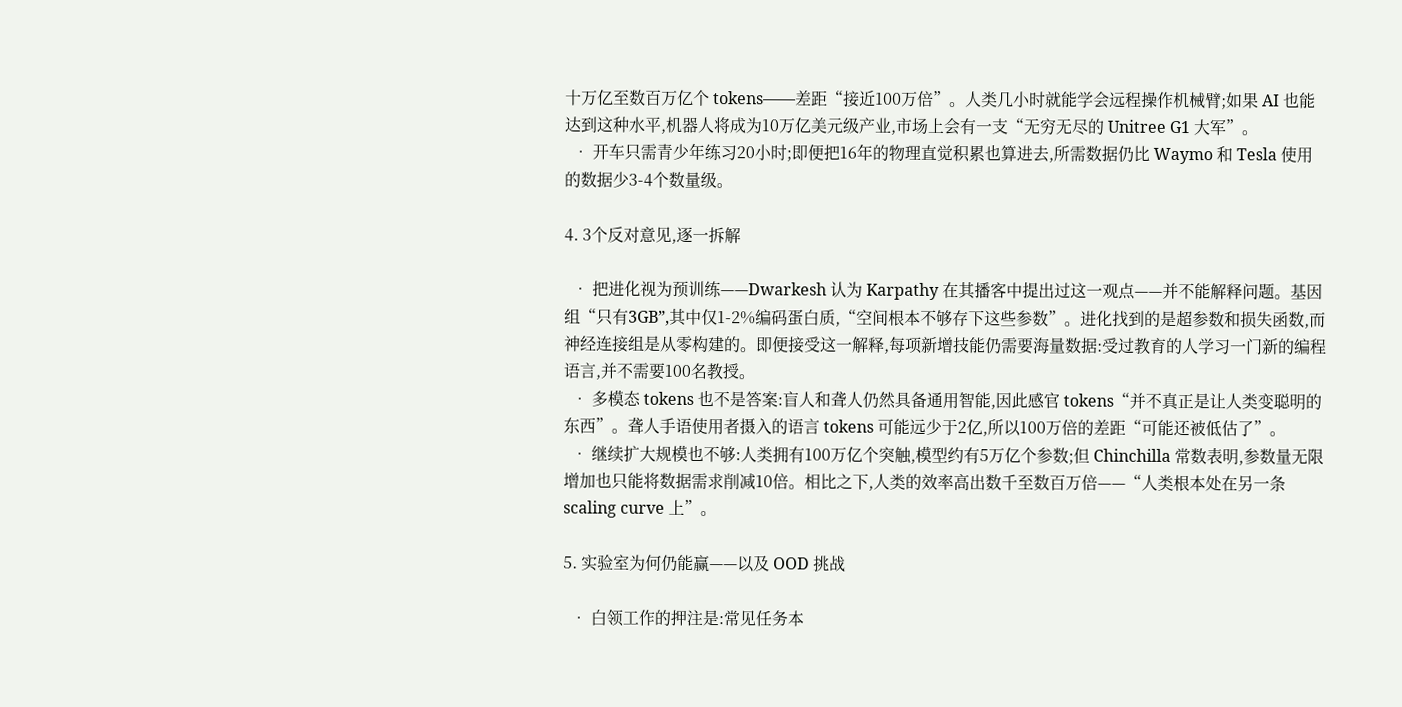十万亿至数百万亿个 tokens——差距“接近100万倍”。人类几小时就能学会远程操作机械臂;如果 AI 也能达到这种水平,机器人将成为10万亿美元级产业,市场上会有一支“无穷无尽的 Unitree G1 大军”。
  • 开车只需青少年练习20小时;即便把16年的物理直觉积累也算进去,所需数据仍比 Waymo 和 Tesla 使用的数据少3-4个数量级。

4. 3个反对意见,逐一拆解

  • 把进化视为预训练——Dwarkesh 认为 Karpathy 在其播客中提出过这一观点——并不能解释问题。基因组“只有3GB”,其中仅1-2%编码蛋白质,“空间根本不够存下这些参数”。进化找到的是超参数和损失函数,而神经连接组是从零构建的。即便接受这一解释,每项新增技能仍需要海量数据:受过教育的人学习一门新的编程语言,并不需要100名教授。
  • 多模态 tokens 也不是答案:盲人和聋人仍然具备通用智能,因此感官 tokens“并不真正是让人类变聪明的东西”。聋人手语使用者摄入的语言 tokens 可能远少于2亿,所以100万倍的差距“可能还被低估了”。
  • 继续扩大规模也不够:人类拥有100万亿个突触,模型约有5万亿个参数;但 Chinchilla 常数表明,参数量无限增加也只能将数据需求削减10倍。相比之下,人类的效率高出数千至数百万倍——“人类根本处在另一条 scaling curve 上”。

5. 实验室为何仍能赢——以及 OOD 挑战

  • 白领工作的押注是:常见任务本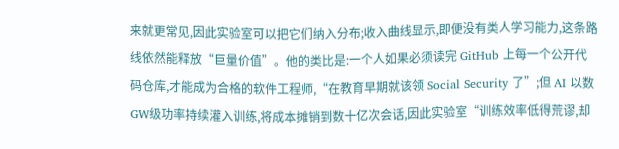来就更常见,因此实验室可以把它们纳入分布;收入曲线显示,即便没有类人学习能力,这条路线依然能释放“巨量价值”。他的类比是:一个人如果必须读完 GitHub 上每一个公开代码仓库,才能成为合格的软件工程师,“在教育早期就该领 Social Security 了”;但 AI 以数GW级功率持续灌入训练,将成本摊销到数十亿次会话,因此实验室“训练效率低得荒谬,却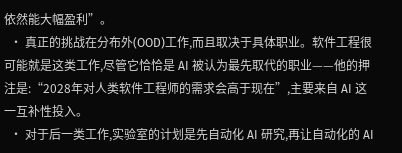依然能大幅盈利”。
  • 真正的挑战在分布外(OOD)工作,而且取决于具体职业。软件工程很可能就是这类工作,尽管它恰恰是 AI 被认为最先取代的职业——他的押注是:“2028年对人类软件工程师的需求会高于现在”,主要来自 AI 这一互补性投入。
  • 对于后一类工作,实验室的计划是先自动化 AI 研究,再让自动化的 AI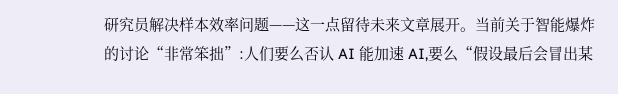研究员解决样本效率问题——这一点留待未来文章展开。当前关于智能爆炸的讨论“非常笨拙”:人们要么否认 AI 能加速 AI,要么“假设最后会冒出某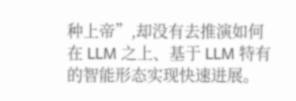种上帝”,却没有去推演如何在 LLM 之上、基于 LLM 特有的智能形态实现快速进展。